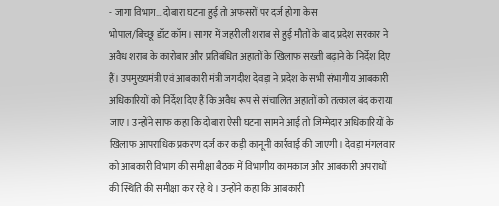- जागा विभाग… दोबारा घटना हुई तो अफसरों पर दर्ज होगा केस
भोपाल/बिच्छू डॉट कॉम। सागर में जहरीली शराब से हुई मौतों के बाद प्रदेश सरकार ने अवैध शराब के कारोबार और प्रतिबंधित अहातों के खिलाफ सख्ती बढ़ाने के निर्देश दिए हैं। उपमुख्यमंत्री एवं आबकारी मंत्री जगदीश देवड़ा ने प्रदेश के सभी संभागीय आबकारी अधिकारियों को निर्देश दिए हैं कि अवैध रूप से संचालित अहातों को तत्काल बंद कराया जाए। उन्होंने साफ कहा कि दोबारा ऐसी घटना सामने आई तो जिम्मेदार अधिकारियों के खिलाफ आपराधिक प्रकरण दर्ज कर कड़ी कानूनी कार्रवाई की जाएगी। देवड़ा मंगलवार को आबकारी विभाग की समीक्षा बैठक में विभागीय कामकाज और आबकारी अपराधों की स्थिति की समीक्षा कर रहे थे। उन्होंने कहा कि आबकारी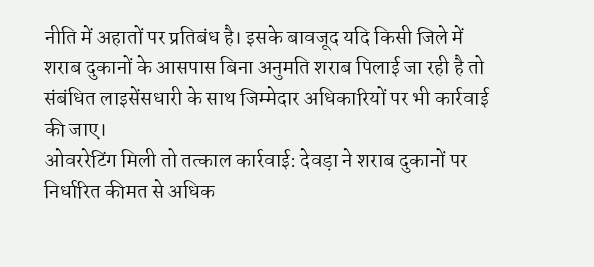नीति में अहातों पर प्रतिबंध है। इसके बावजूद यदि किसी जिले में शराब दुकानों के आसपास बिना अनुमति शराब पिलाई जा रही है तो संबंधित लाइसेंसधारी के साथ जिम्मेदार अधिकारियों पर भी कार्रवाई की जाए।
ओवररेटिंग मिली तो तत्काल कार्रवाई: देवड़ा ने शराब दुकानों पर निर्धारित कीमत से अधिक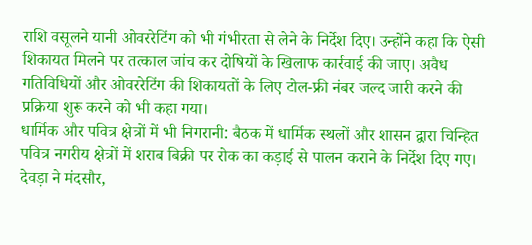राशि वसूलने यानी ओवररेटिंग को भी गंभीरता से लेने के निर्देश दिए। उन्होंने कहा कि ऐसी शिकायत मिलने पर तत्काल जांच कर दोषियों के खिलाफ कार्रवाई की जाए। अवैध गतिविधियों और ओवररेटिंग की शिकायतों के लिए टोल-फ्री नंबर जल्द जारी करने की प्रक्रिया शुरू करने को भी कहा गया।
धार्मिक और पवित्र क्षेत्रों में भी निगरानी: बैठक में धार्मिक स्थलों और शासन द्वारा चिन्हित पवित्र नगरीय क्षेत्रों में शराब बिक्री पर रोक का कड़ाई से पालन कराने के निर्देश दिए गए। देवड़ा ने मंदसौर,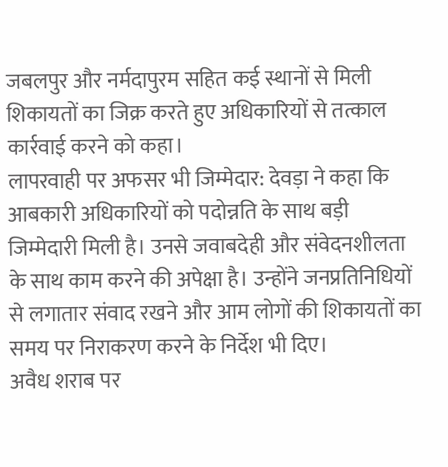जबलपुर और नर्मदापुरम सहित कई स्थानों से मिली शिकायतों का जिक्र करते हुए अधिकारियों से तत्काल कार्रवाई करने को कहा।
लापरवाही पर अफसर भी जिम्मेदार: देवड़ा ने कहा कि आबकारी अधिकारियों को पदोन्नति के साथ बड़ी जिम्मेदारी मिली है। उनसे जवाबदेही और संवेदनशीलता के साथ काम करने की अपेक्षा है। उन्होंने जनप्रतिनिधियों से लगातार संवाद रखने और आम लोगों की शिकायतों का समय पर निराकरण करने के निर्देश भी दिए।
अवैध शराब पर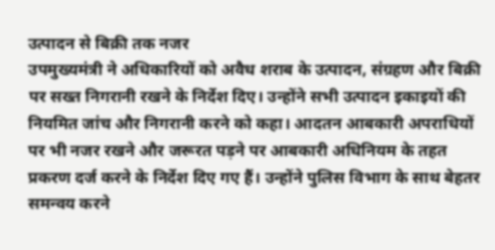उत्पादन से बिक्री तक नजर
उपमुख्यमंत्री ने अधिकारियों को अवैध शराब के उत्पादन, संग्रहण और बिक्री पर सख्त निगरानी रखने के निर्देश दिए। उन्होंने सभी उत्पादन इकाइयों की नियमित जांच और निगरानी करने को कहा। आदतन आबकारी अपराधियों पर भी नजर रखने और जरूरत पड़ने पर आबकारी अधिनियम के तहत प्रकरण दर्ज करने के निर्देश दिए गए हैं। उन्होंने पुलिस विभाग के साथ बेहतर समन्वय करने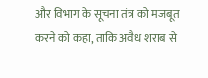और विभाग के सूचना तंत्र को मजबूत करने को कहा, ताकि अवैध शराब से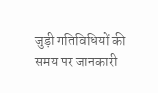जुड़ी गतिविधियों की समय पर जानकारी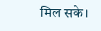मिल सके।